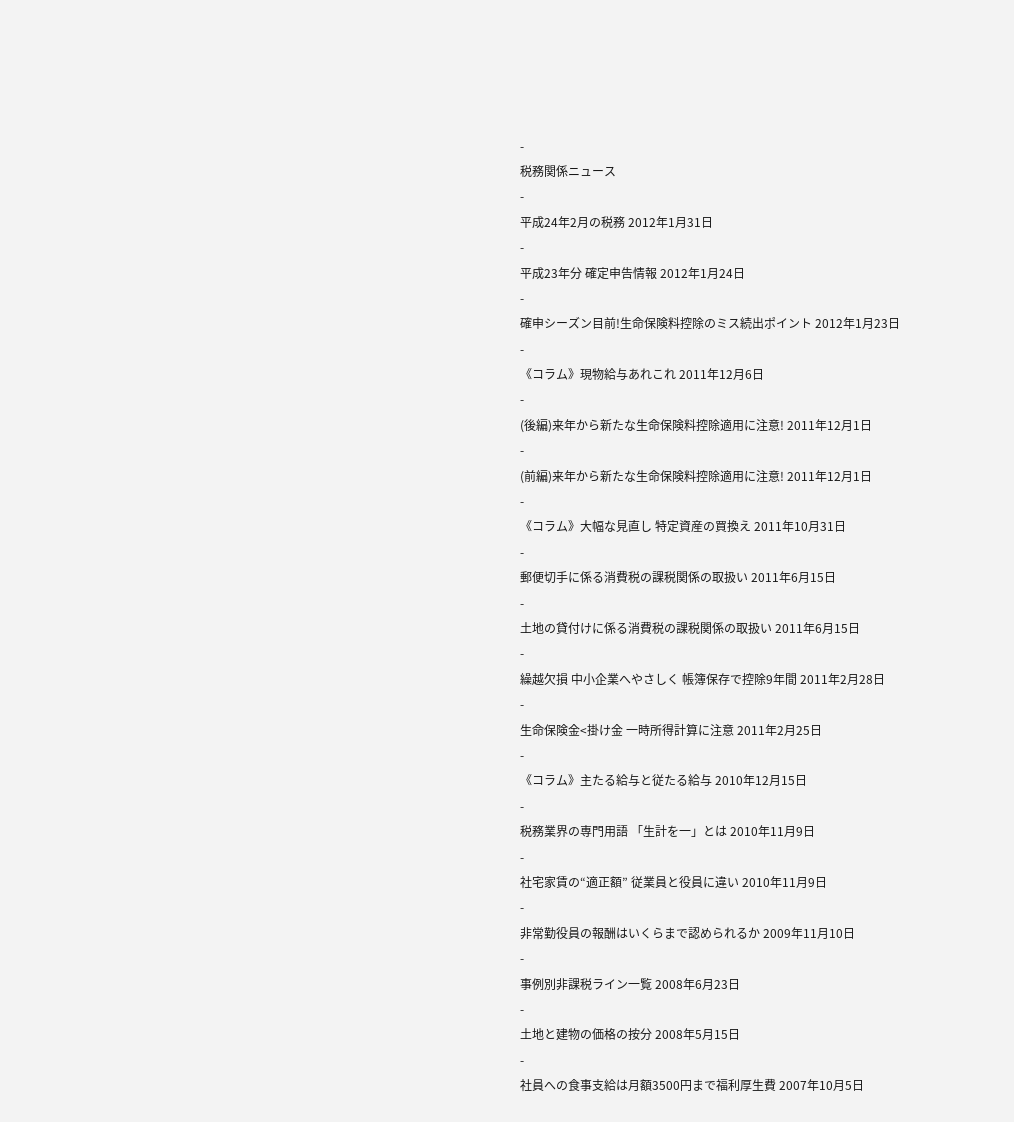-
税務関係ニュース
-
平成24年2月の税務 2012年1月31日
-
平成23年分 確定申告情報 2012年1月24日
-
確申シーズン目前!生命保険料控除のミス続出ポイント 2012年1月23日
-
《コラム》現物給与あれこれ 2011年12月6日
-
(後編)来年から新たな生命保険料控除適用に注意! 2011年12月1日
-
(前編)来年から新たな生命保険料控除適用に注意! 2011年12月1日
-
《コラム》大幅な見直し 特定資産の買換え 2011年10月31日
-
郵便切手に係る消費税の課税関係の取扱い 2011年6月15日
-
土地の貸付けに係る消費税の課税関係の取扱い 2011年6月15日
-
繰越欠損 中小企業へやさしく 帳簿保存で控除9年間 2011年2月28日
-
生命保険金<掛け金 一時所得計算に注意 2011年2月25日
-
《コラム》主たる給与と従たる給与 2010年12月15日
-
税務業界の専門用語 「生計を一」とは 2010年11月9日
-
社宅家賃の“適正額” 従業員と役員に違い 2010年11月9日
-
非常勤役員の報酬はいくらまで認められるか 2009年11月10日
-
事例別非課税ライン一覧 2008年6月23日
-
土地と建物の価格の按分 2008年5月15日
-
社員への食事支給は月額3500円まで福利厚生費 2007年10月5日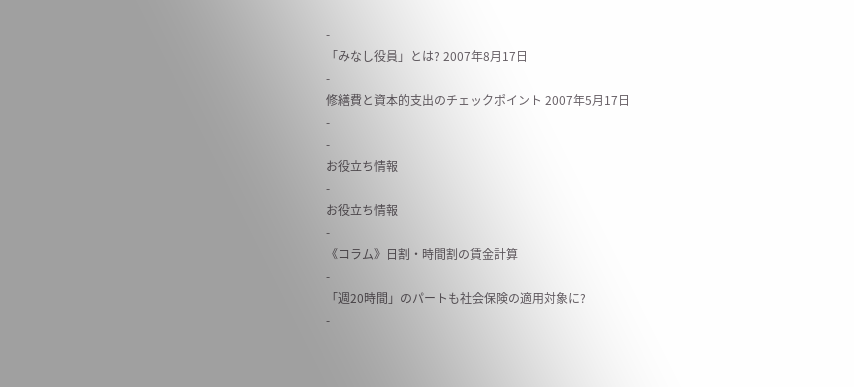-
「みなし役員」とは? 2007年8月17日
-
修繕費と資本的支出のチェックポイント 2007年5月17日
-
-
お役立ち情報
-
お役立ち情報
-
《コラム》日割・時間割の賃金計算
-
「週20時間」のパートも社会保険の適用対象に?
-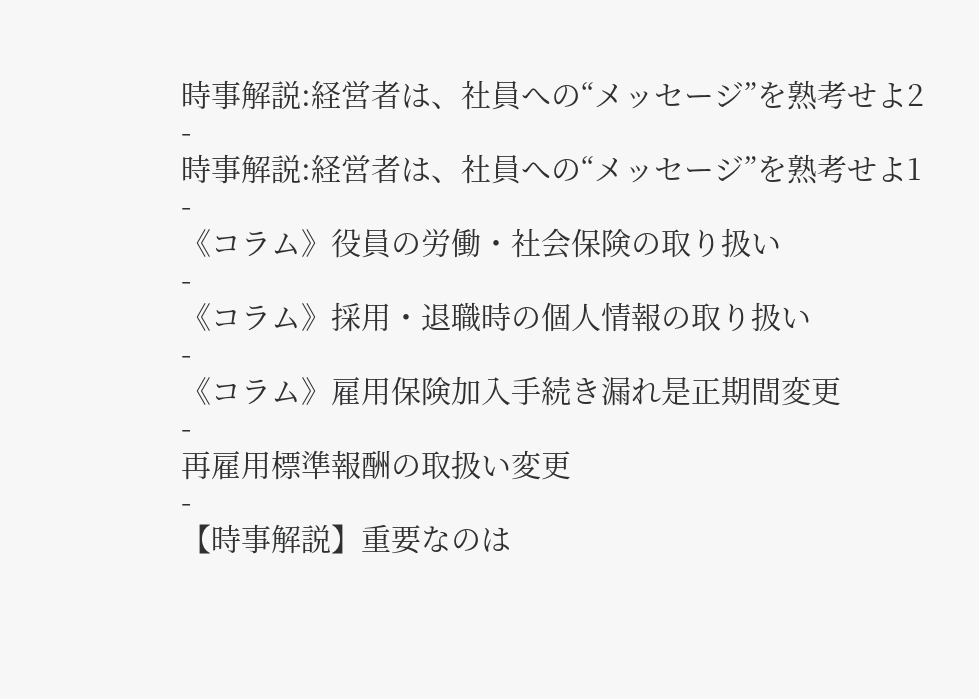時事解説:経営者は、社員への“メッセージ”を熟考せよ2
-
時事解説:経営者は、社員への“メッセージ”を熟考せよ1
-
《コラム》役員の労働・社会保険の取り扱い
-
《コラム》採用・退職時の個人情報の取り扱い
-
《コラム》雇用保険加入手続き漏れ是正期間変更
-
再雇用標準報酬の取扱い変更
-
【時事解説】重要なのは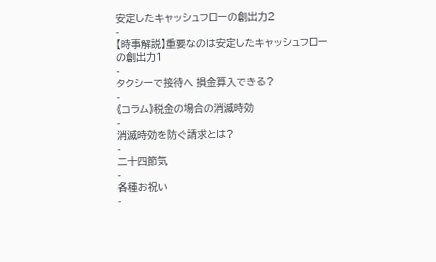安定したキャッシュフローの創出力2
-
【時事解説】重要なのは安定したキャッシュフローの創出力1
-
タクシーで接待へ 損金算入できる?
-
《コラム》税金の場合の消滅時効
-
消滅時効を防ぐ請求とは?
-
二十四節気
-
各種お祝い
-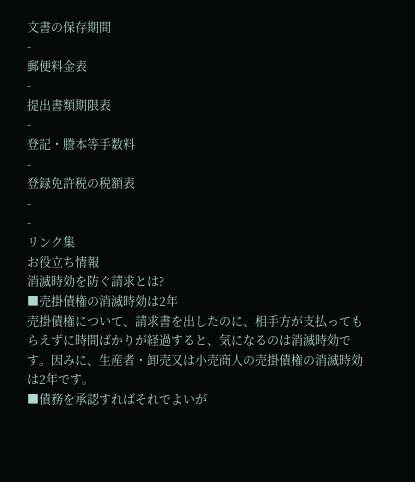文書の保存期間
-
郵便料金表
-
提出書類期限表
-
登記・謄本等手数料
-
登録免許税の税額表
-
-
リンク集
お役立ち情報
消滅時効を防ぐ請求とは?
■売掛債権の消滅時効は2年
売掛債権について、請求書を出したのに、相手方が支払ってもらえずに時間ばかりが経過すると、気になるのは消滅時効です。因みに、生産者・卸売又は小売商人の売掛債権の消滅時効は2年です。
■債務を承認すればそれでよいが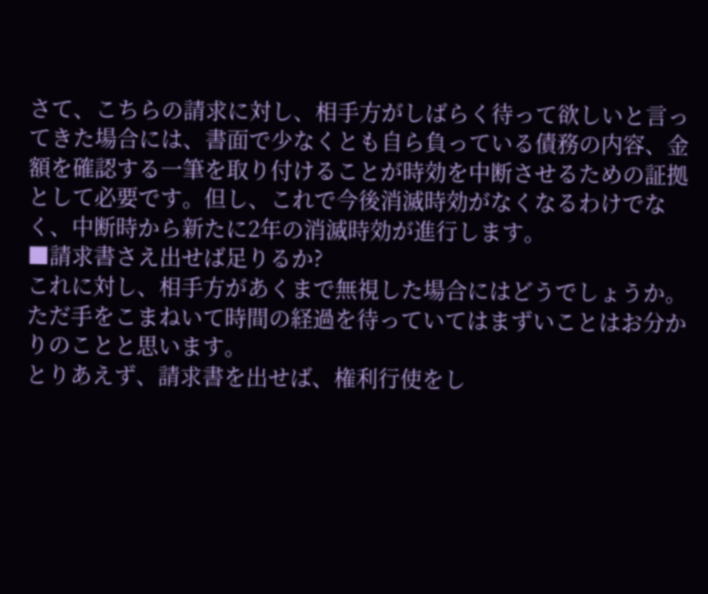さて、こちらの請求に対し、相手方がしばらく待って欲しいと言ってきた場合には、書面で少なくとも自ら負っている債務の内容、金額を確認する一筆を取り付けることが時効を中断させるための証拠として必要です。但し、これで今後消滅時効がなくなるわけでなく、中断時から新たに2年の消滅時効が進行します。
■請求書さえ出せば足りるか?
これに対し、相手方があくまで無視した場合にはどうでしょうか。ただ手をこまねいて時間の経過を待っていてはまずいことはお分かりのことと思います。
とりあえず、請求書を出せば、権利行使をし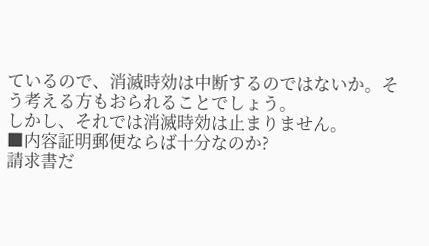ているので、消滅時効は中断するのではないか。そう考える方もおられることでしょう。
しかし、それでは消滅時効は止まりません。
■内容証明郵便ならば十分なのか?
請求書だ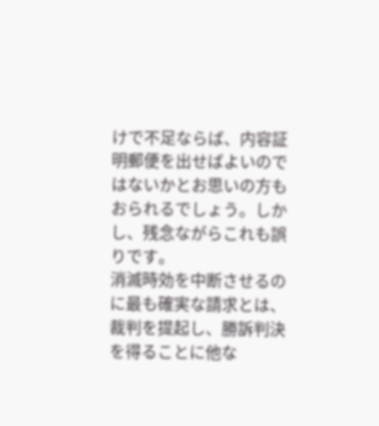けで不足ならば、内容証明郵便を出せばよいのではないかとお思いの方もおられるでしょう。しかし、残念ながらこれも誤りです。
消滅時効を中断させるのに最も確実な請求とは、裁判を提起し、勝訴判決を得ることに他な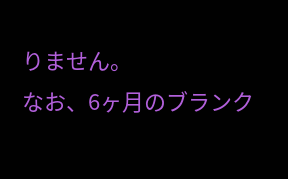りません。
なお、6ヶ月のブランク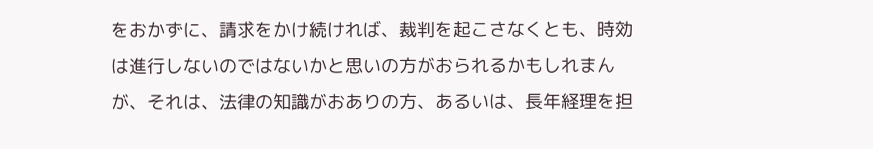をおかずに、請求をかけ続ければ、裁判を起こさなくとも、時効は進行しないのではないかと思いの方がおられるかもしれまんが、それは、法律の知識がおありの方、あるいは、長年経理を担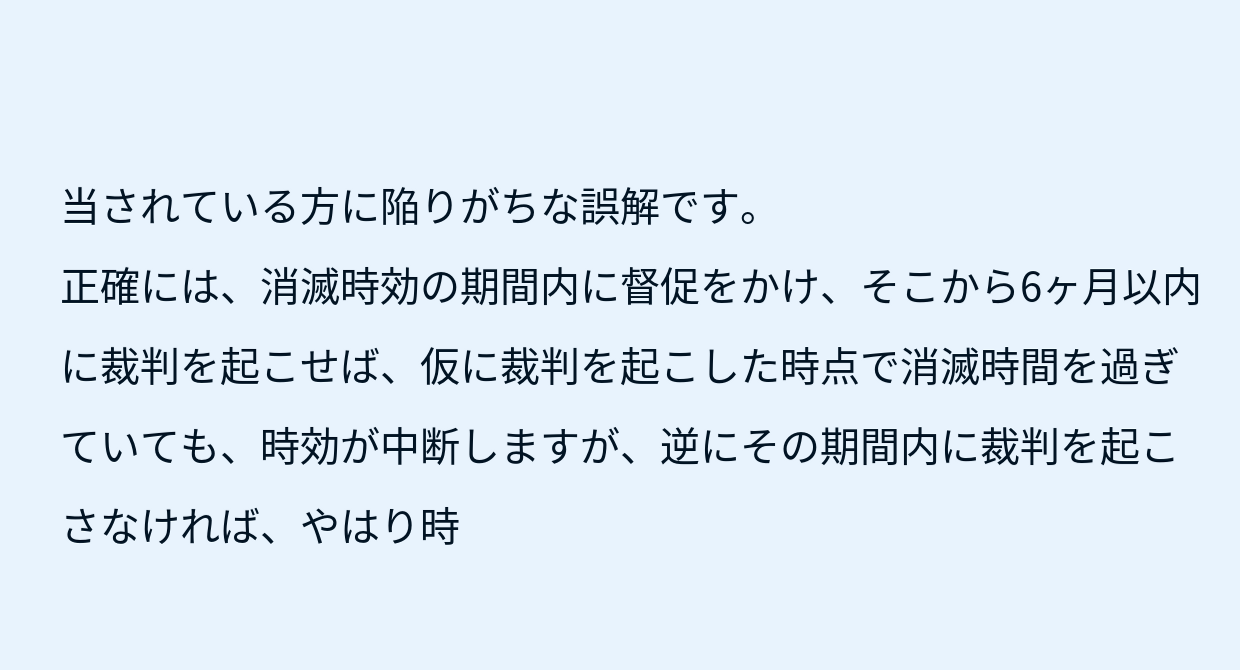当されている方に陥りがちな誤解です。
正確には、消滅時効の期間内に督促をかけ、そこから6ヶ月以内に裁判を起こせば、仮に裁判を起こした時点で消滅時間を過ぎていても、時効が中断しますが、逆にその期間内に裁判を起こさなければ、やはり時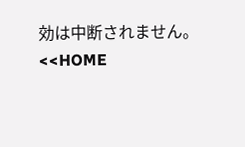効は中断されません。
<<HOME